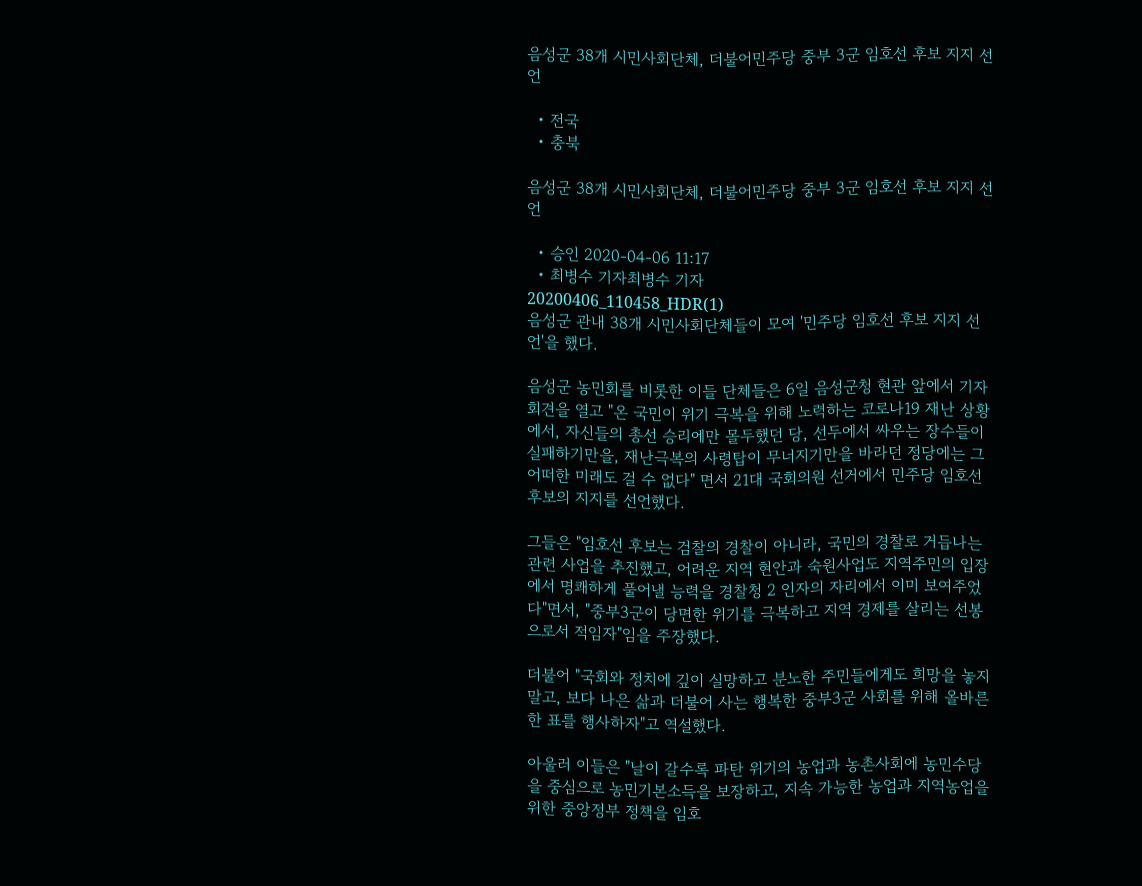음성군 38개 시민사회단체, 더불어민주당 중부 3군 임호선 후보 지지 선언

  • 전국
  • 충북

음성군 38개 시민사회단체, 더불어민주당 중부 3군 임호선 후보 지지 선언

  • 승인 2020-04-06 11:17
  • 최병수 기자최병수 기자
20200406_110458_HDR(1)
음성군 관내 38개 시민사회단체들이 모여 '민주당 임호선 후보 지지 선언'을 했다.

음성군 농민회를 비롯한 이들 단체들은 6일 음성군청 현관 앞에서 기자회견을 열고 "온 국민이 위기 극복을 위해 노력하는 코로나19 재난 상황에서, 자신들의 총선 승리에만 몰두했던 당, 선두에서 싸우는 장수들이 실패하기만을, 재난극복의 사령탑이 무너지기만을 바라던 정당에는 그 어떠한 미래도 걸 수 없다" 면서 21대 국회의원 선거에서 민주당 임호선 후보의 지지를 선언했다.

그들은 "임호선 후보는 검찰의 경찰이 아니라, 국민의 경찰로 거듭나는 관련 사업을 추진했고, 어려운 지역 현안과 숙원사업도 지역주민의 입장에서 명쾌하게 풀어낼 능력을 경찰청 2 인자의 자리에서 이미 보여주었다"면서, "중부3군이 당면한 위기를 극복하고 지역 경제를 살리는 선봉으로서 적임자"임을 주장했다.

더불어 "국회와 정치에 깊이 실망하고 분노한 주민들에게도 희망을 놓지 말고, 보다 나은 삶과 더불어 사는 행복한 중부3군 사회를 위해 올바른 한 표를 행사하자"고 역설했다.

아울러 이들은 "날이 갈수록 파탄 위기의 농업과 농촌사회에 농민수당을 중심으로 농민기본소득을 보장하고, 지속 가능한 농업과 지역농업을 위한 중앙정부 정책을 임호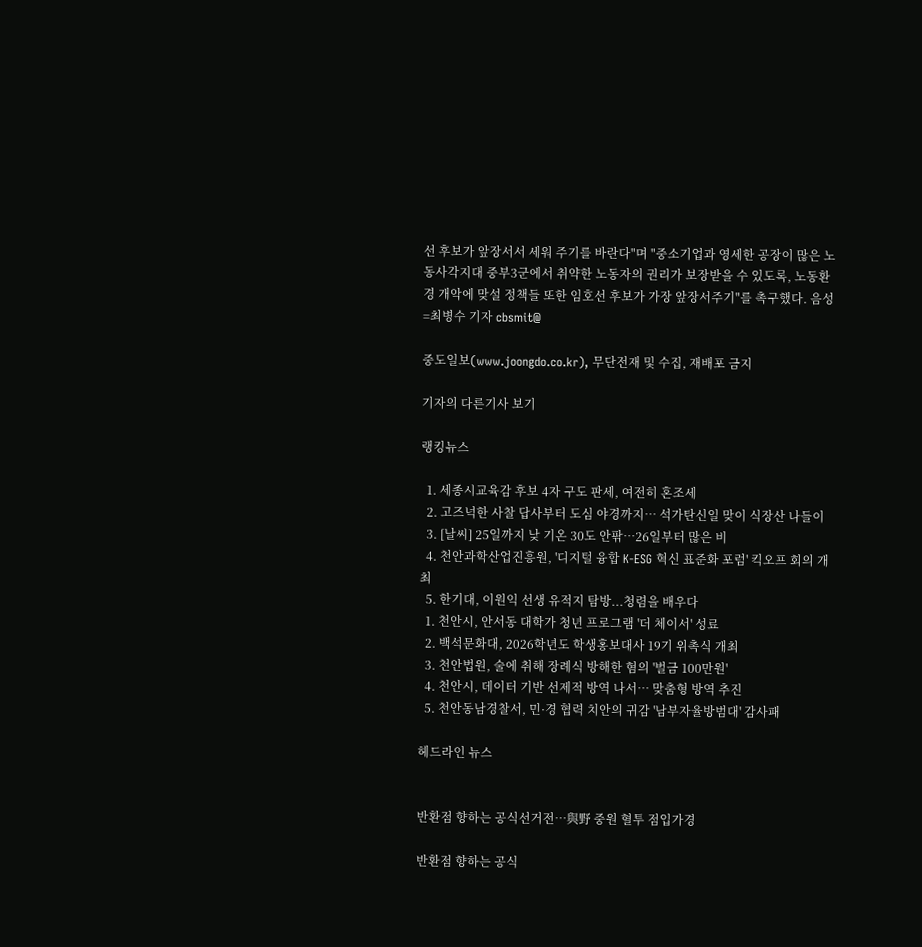선 후보가 앞장서서 세워 주기를 바란다"며 "중소기업과 영세한 공장이 많은 노동사각지대 중부3군에서 취약한 노동자의 권리가 보장받을 수 있도록, 노동환경 개악에 맞설 정책들 또한 임호선 후보가 가장 앞장서주기"를 촉구했다. 음성=최병수 기자 cbsmit@

중도일보(www.joongdo.co.kr), 무단전재 및 수집, 재배포 금지

기자의 다른기사 보기

랭킹뉴스

  1. 세종시교육감 후보 4자 구도 판세, 여전히 혼조세
  2. 고즈넉한 사찰 답사부터 도심 야경까지… 석가탄신일 맞이 식장산 나들이
  3. [날씨] 25일까지 낮 기온 30도 안팎…26일부터 많은 비
  4. 천안과학산업진흥원, '디지털 융합 K-ESG 혁신 표준화 포럼' 킥오프 회의 개최
  5. 한기대, 이원익 선생 유적지 탐방...청렴을 배우다
  1. 천안시, 안서동 대학가 청년 프로그램 '더 체이서' 성료
  2. 백석문화대, 2026학년도 학생홍보대사 19기 위촉식 개최
  3. 천안법원, 술에 취해 장례식 방해한 혐의 '벌금 100만원'
  4. 천안시, 데이터 기반 선제적 방역 나서… 맞춤형 방역 추진
  5. 천안동남경찰서, 민·경 협력 치안의 귀감 '남부자율방범대' 감사패

헤드라인 뉴스


반환점 향하는 공식선거전…與野 중원 혈투 점입가경

반환점 향하는 공식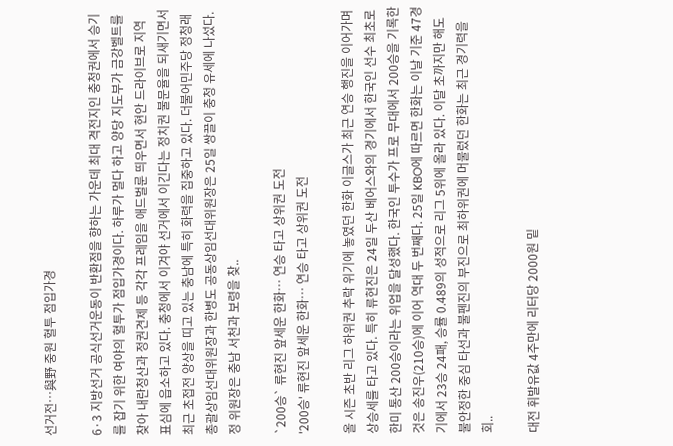선거전…與野 중원 혈투 점입가경

6·3 지방선거 공식선거운동이 반환점을 향하는 가운데 최대 격전지인 충청권에서 승기를 잡기 위한 여야의 혈투가 점입가경이다. 하루가 멀다 하고 양당 지도부가 금강벨트를 찾아 내란청산과 정권견제 등 각각 프레임을 애드벌룬 띄우면서 현안 드라이브로 지역 표심에 읍소하고 있다. 충청에서 이겨야 선거에서 이긴다는 정치권 불문율을 되새기면서 최근 초접전 양상을 띠고 있는 충남에 특히 화력을 집중하고 있다. 더불어민주당 정청래 총괄상임선대위원장과 한병도 공동상임선대위원장은 25일 쌍끌이 충청 유세에 나섰다. 정 위원장은 충남 서천과 보령을 찾..

`200승` 류현진 앞세운 한화… 연승 타고 상위권 도전
'200승' 류현진 앞세운 한화… 연승 타고 상위권 도전

올 시즌 초반 리그 하위권 추락 위기에 놓였던 한화 이글스가 최근 연승 행진을 이어가며 상승세를 타고 있다. 특히 류현진은 24일 두산 베어스와의 경기에서 한국인 선수 최초로 한미 통산 200승이라는 위업을 달성했다. 한국인 투수가 프로 무대에서 200승을 기록한 것은 송진우(210승)에 이어 역대 두 번째다. 25일 KBO에 따르면 한화는 이날 기준 47경기에서 23승 24패, 승률 0.489의 성적으로 리그 5위에 올라 있다. 이달 초까지만 해도 불안정한 중심 타선과 불펜진의 부진으로 최하위권에 머물렀던 한화는 최근 경기력을 회..

대전 휘발유값 4주만에 리터당 2000원 밑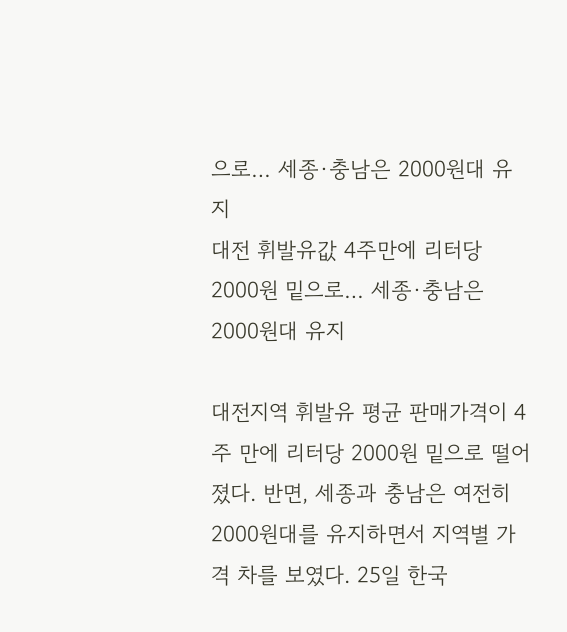으로… 세종·충남은 2000원대 유지
대전 휘발유값 4주만에 리터당 2000원 밑으로… 세종·충남은 2000원대 유지

대전지역 휘발유 평균 판매가격이 4주 만에 리터당 2000원 밑으로 떨어졌다. 반면, 세종과 충남은 여전히 2000원대를 유지하면서 지역별 가격 차를 보였다. 25일 한국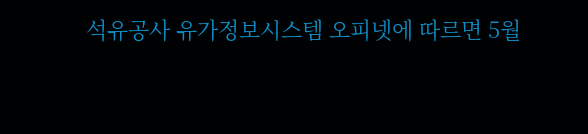석유공사 유가정보시스템 오피넷에 따르면 5월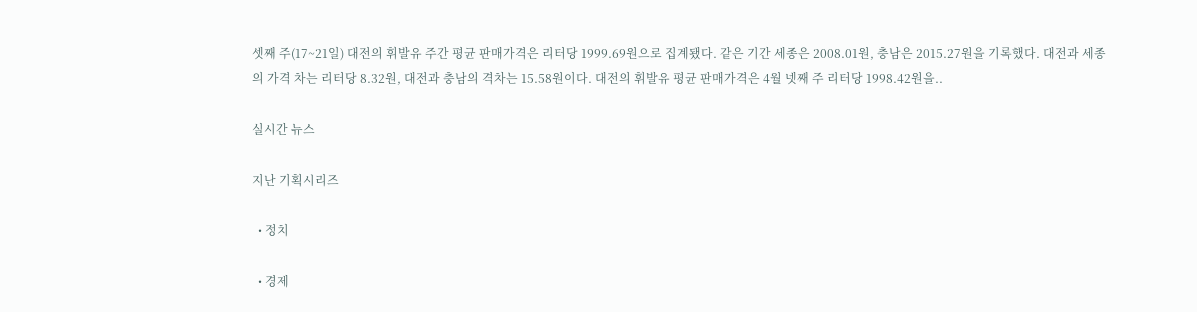셋째 주(17~21일) 대전의 휘발유 주간 평균 판매가격은 리터당 1999.69원으로 집계됐다. 같은 기간 세종은 2008.01원, 충남은 2015.27원을 기록했다. 대전과 세종의 가격 차는 리터당 8.32원, 대전과 충남의 격차는 15.58원이다. 대전의 휘발유 평균 판매가격은 4월 넷째 주 리터당 1998.42원을..

실시간 뉴스

지난 기획시리즈

  • 정치

  • 경제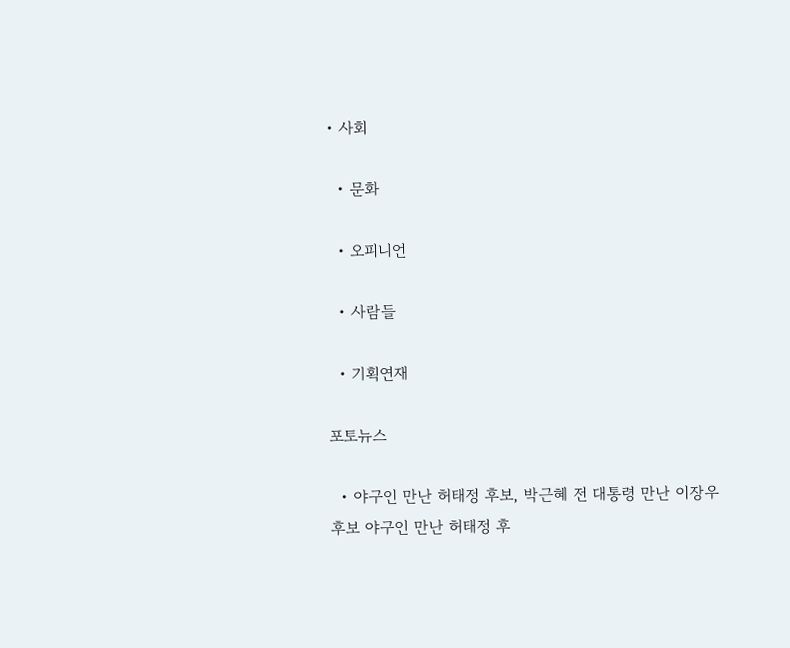• 사회

  • 문화

  • 오피니언

  • 사람들

  • 기획연재

포토뉴스

  • 야구인 만난 허태정 후보, 박근혜 전 대통령 만난 이장우 후보 야구인 만난 허태정 후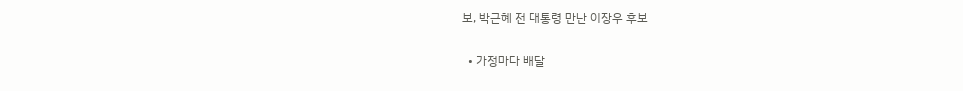보, 박근혜 전 대통령 만난 이장우 후보

  • 가정마다 배달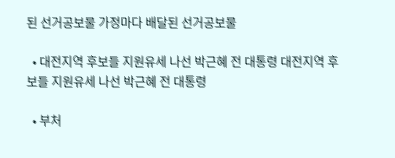된 선거공보물 가정마다 배달된 선거공보물

  • 대전지역 후보들 지원유세 나선 박근혜 전 대통령 대전지역 후보들 지원유세 나선 박근혜 전 대통령

  • 부처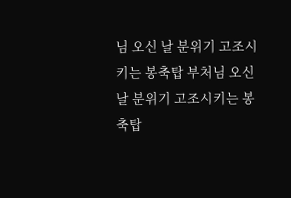님 오신 날 분위기 고조시키는 봉축탑 부처님 오신 날 분위기 고조시키는 봉축탑